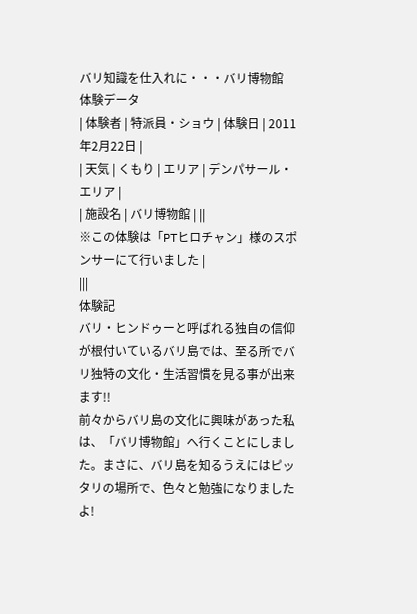バリ知識を仕入れに・・・バリ博物館
体験データ
| 体験者 | 特派員・ショウ | 体験日 | 2011年2月22日 |
| 天気 | くもり | エリア | デンパサール・エリア |
| 施設名 | バリ博物館 | ||
※この体験は「PTヒロチャン」様のスポンサーにて行いました |
|||
体験記
バリ・ヒンドゥーと呼ばれる独自の信仰が根付いているバリ島では、至る所でバリ独特の文化・生活習慣を見る事が出来ます!!
前々からバリ島の文化に興味があった私は、「バリ博物館」へ行くことにしました。まさに、バリ島を知るうえにはピッタリの場所で、色々と勉強になりましたよ!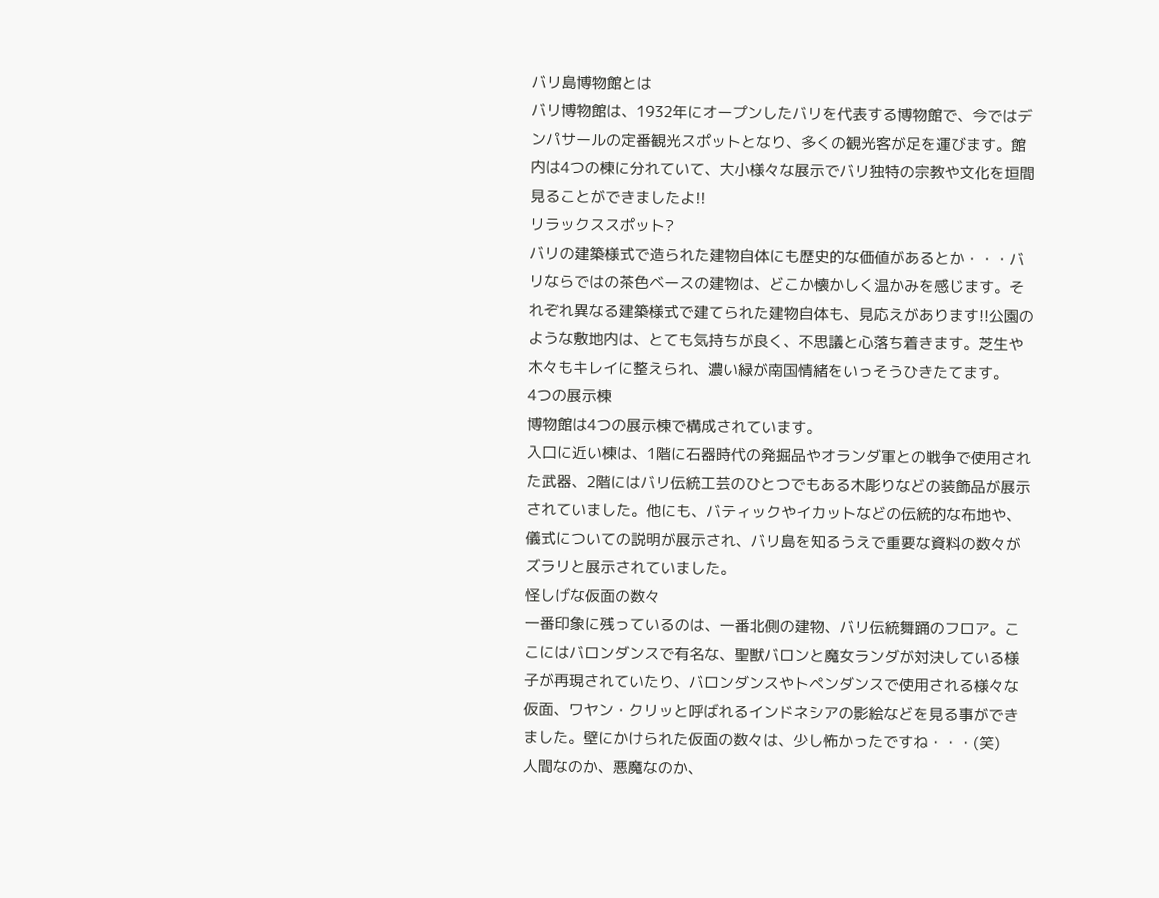バリ島博物館とは
バリ博物館は、1932年にオープンしたバリを代表する博物館で、今ではデンパサールの定番観光スポットとなり、多くの観光客が足を運びます。館内は4つの棟に分れていて、大小様々な展示でバリ独特の宗教や文化を垣間見ることができましたよ!!
リラックススポット?
バリの建築様式で造られた建物自体にも歴史的な価値があるとか・・・バリならではの茶色ベースの建物は、どこか懐かしく温かみを感じます。それぞれ異なる建築様式で建てられた建物自体も、見応えがあります!!公園のような敷地内は、とても気持ちが良く、不思議と心落ち着きます。芝生や木々もキレイに整えられ、濃い緑が南国情緒をいっそうひきたてます。
4つの展示棟
博物館は4つの展示棟で構成されています。
入口に近い棟は、1階に石器時代の発掘品やオランダ軍との戦争で使用された武器、2階にはバリ伝統工芸のひとつでもある木彫りなどの装飾品が展示されていました。他にも、バティックやイカットなどの伝統的な布地や、儀式についての説明が展示され、バリ島を知るうえで重要な資料の数々がズラリと展示されていました。
怪しげな仮面の数々
一番印象に残っているのは、一番北側の建物、バリ伝統舞踊のフロア。ここにはバロンダンスで有名な、聖獣バロンと魔女ランダが対決している様子が再現されていたり、バロンダンスやトペンダンスで使用される様々な仮面、ワヤン・クリッと呼ばれるインドネシアの影絵などを見る事ができました。壁にかけられた仮面の数々は、少し怖かったですね・・・(笑)
人間なのか、悪魔なのか、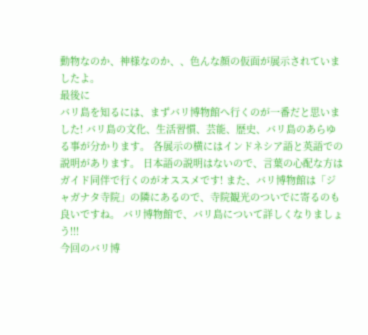動物なのか、神様なのか、、色んな顔の仮面が展示されていましたよ。
最後に
バリ島を知るには、まずバリ博物館へ行くのが一番だと思いました! バリ島の文化、生活習慣、芸能、歴史、バリ島のあらゆる事が分かります。 各展示の横にはインドネシア語と英語での説明があります。 日本語の説明はないので、言葉の心配な方はガイド同伴で行くのがオススメです! また、バリ博物館は「ジャガナタ寺院」の隣にあるので、寺院観光のついでに寄るのも良いですね。 バリ博物館で、バリ島について詳しくなりましょう!!!
今回のバリ博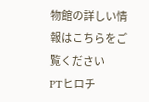物館の詳しい情報はこちらをご覧ください
PTヒロチ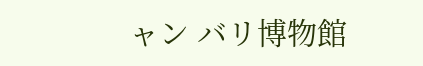ャン バリ博物館